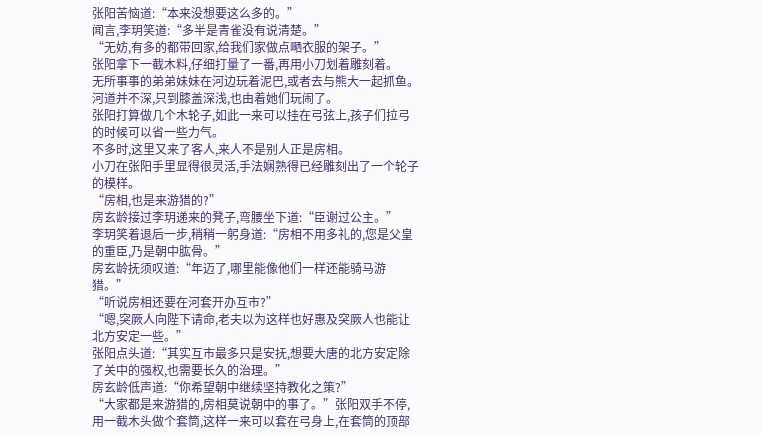张阳苦恼道:“本来没想要这么多的。”
闻言,李玥笑道:“多半是青雀没有说清楚。”
“无妨,有多的都带回家,给我们家做点嗮衣服的架子。”
张阳拿下一截木料,仔细打量了一番,再用小刀划着雕刻着。
无所事事的弟弟妹妹在河边玩着泥巴,或者去与熊大一起抓鱼。
河道并不深,只到膝盖深浅,也由着她们玩闹了。
张阳打算做几个木轮子,如此一来可以挂在弓弦上,孩子们拉弓的时候可以省一些力气。
不多时,这里又来了客人,来人不是别人正是房相。
小刀在张阳手里显得很灵活,手法娴熟得已经雕刻出了一个轮子的模样。
“房相,也是来游猎的?”
房玄龄接过李玥递来的凳子,弯腰坐下道:“臣谢过公主。”
李玥笑着退后一步,稍稍一躬身道:“房相不用多礼的,您是父皇的重臣,乃是朝中肱骨。”
房玄龄抚须叹道:“年迈了,哪里能像他们一样还能骑马游猎。”
“听说房相还要在河套开办互市?”
“嗯,突厥人向陛下请命,老夫以为这样也好惠及突厥人也能让北方安定一些。”
张阳点头道:“其实互市最多只是安抚,想要大唐的北方安定除了关中的强权,也需要长久的治理。”
房玄龄低声道:“你希望朝中继续坚持教化之策?”
“大家都是来游猎的,房相莫说朝中的事了。”张阳双手不停,用一截木头做个套筒,这样一来可以套在弓身上,在套筒的顶部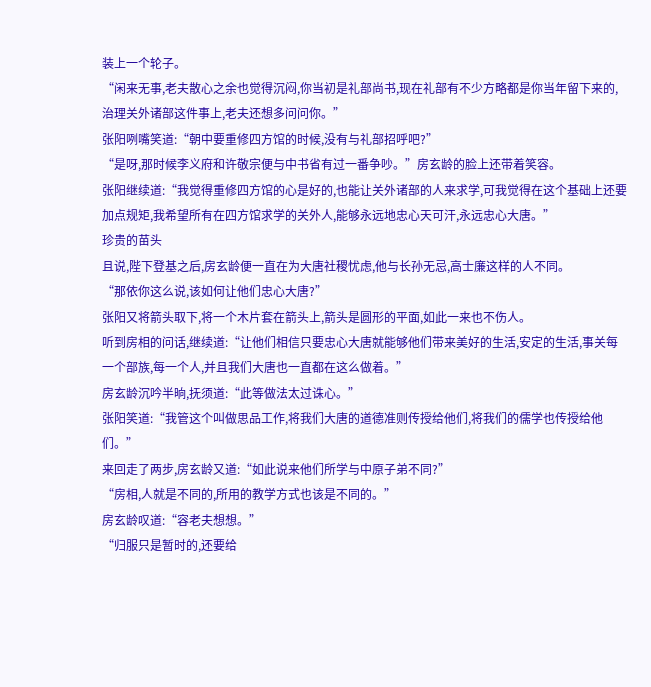装上一个轮子。
“闲来无事,老夫散心之余也觉得沉闷,你当初是礼部尚书,现在礼部有不少方略都是你当年留下来的,治理关外诸部这件事上,老夫还想多问问你。”
张阳咧嘴笑道:“朝中要重修四方馆的时候,没有与礼部招呼吧?”
“是呀,那时候李义府和许敬宗便与中书省有过一番争吵。”房玄龄的脸上还带着笑容。
张阳继续道:“我觉得重修四方馆的心是好的,也能让关外诸部的人来求学,可我觉得在这个基础上还要加点规矩,我希望所有在四方馆求学的关外人,能够永远地忠心天可汗,永远忠心大唐。”
珍贵的苗头
且说,陛下登基之后,房玄龄便一直在为大唐社稷忧虑,他与长孙无忌,高士廉这样的人不同。
“那依你这么说,该如何让他们忠心大唐?”
张阳又将箭头取下,将一个木片套在箭头上,箭头是圆形的平面,如此一来也不伤人。
听到房相的问话,继续道:“让他们相信只要忠心大唐就能够他们带来美好的生活,安定的生活,事关每一个部族,每一个人,并且我们大唐也一直都在这么做着。”
房玄龄沉吟半晌,抚须道:“此等做法太过诛心。”
张阳笑道:“我管这个叫做思品工作,将我们大唐的道德准则传授给他们,将我们的儒学也传授给他们。”
来回走了两步,房玄龄又道:“如此说来他们所学与中原子弟不同?”
“房相,人就是不同的,所用的教学方式也该是不同的。”
房玄龄叹道:“容老夫想想。”
“归服只是暂时的,还要给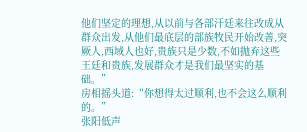他们坚定的理想,从以前与各部汗廷来往改成从群众出发,从他们最底层的部族牧民开始改善,突厥人,西域人也好,贵族只是少数,不如抛弃这些王廷和贵族,发展群众才是我们最坚实的基础。”
房相摇头道:“你想得太过顺利,也不会这么顺利的。”
张阳低声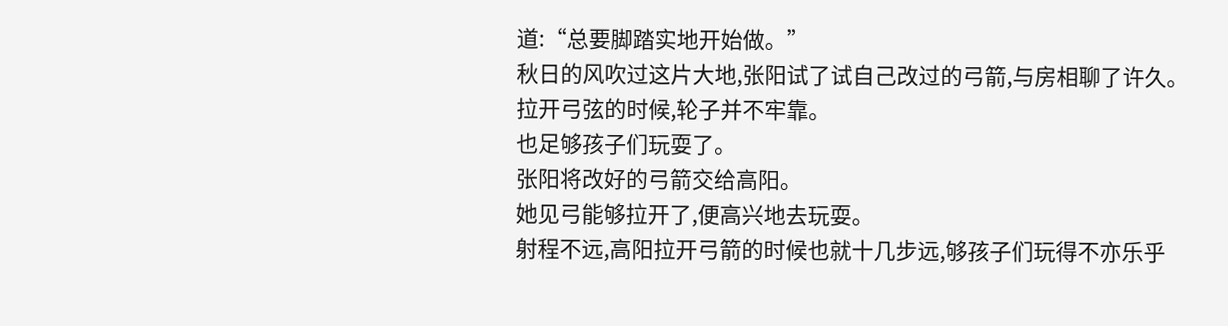道:“总要脚踏实地开始做。”
秋日的风吹过这片大地,张阳试了试自己改过的弓箭,与房相聊了许久。
拉开弓弦的时候,轮子并不牢靠。
也足够孩子们玩耍了。
张阳将改好的弓箭交给高阳。
她见弓能够拉开了,便高兴地去玩耍。
射程不远,高阳拉开弓箭的时候也就十几步远,够孩子们玩得不亦乐乎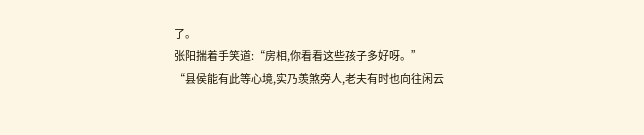了。
张阳揣着手笑道:“房相,你看看这些孩子多好呀。”
“县侯能有此等心境,实乃羡煞旁人,老夫有时也向往闲云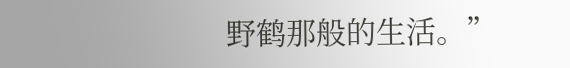野鹤那般的生活。”